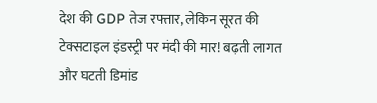देश की GDP तेज रफ्तार, लेकिन सूरत की टेक्सटाइल इंडस्ट्री पर मंदी की मार! बढ़ती लागत और घटती डिमांड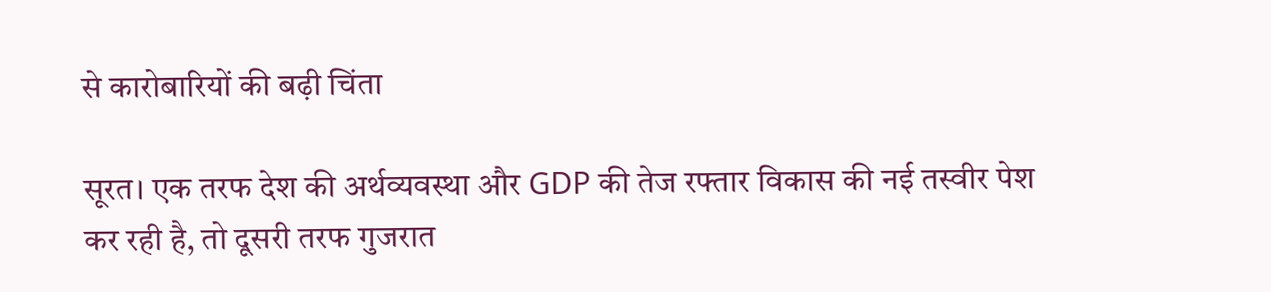से कारोबारियों की बढ़ी चिंता

सूरत। एक तरफ देश की अर्थव्यवस्था और GDP की तेज रफ्तार विकास की नई तस्वीर पेश कर रही है, तो दूसरी तरफ गुजरात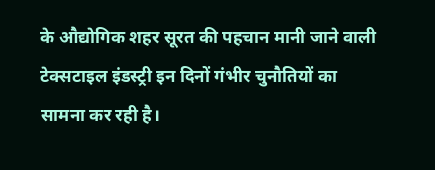के औद्योगिक शहर सूरत की पहचान मानी जाने वाली टेक्सटाइल इंडस्ट्री इन दिनों गंभीर चुनौतियों का सामना कर रही है।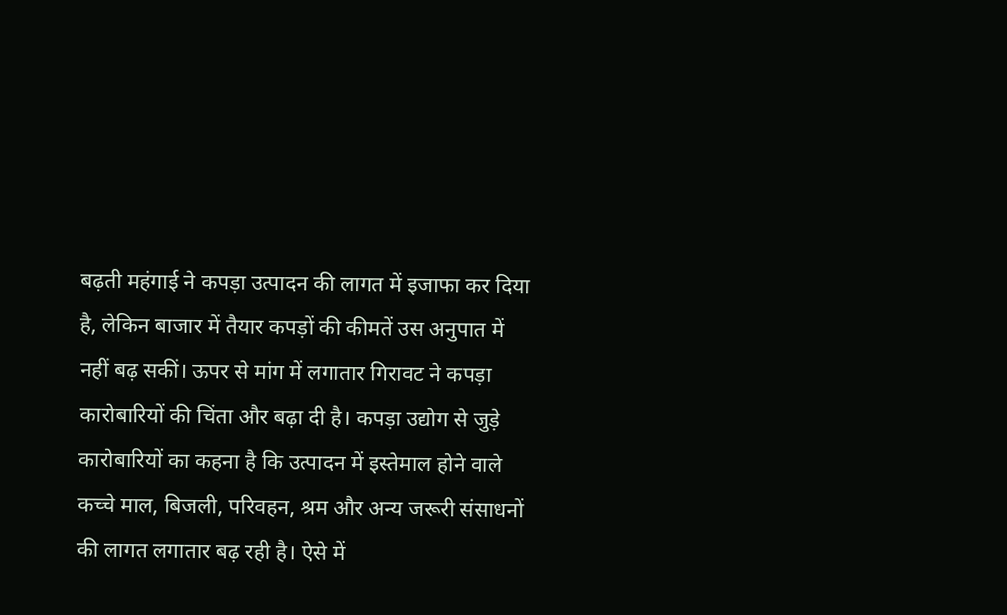बढ़ती महंगाई ने कपड़ा उत्पादन की लागत में इजाफा कर दिया है, लेकिन बाजार में तैयार कपड़ों की कीमतें उस अनुपात में नहीं बढ़ सकीं। ऊपर से मांग में लगातार गिरावट ने कपड़ा कारोबारियों की चिंता और बढ़ा दी है। कपड़ा उद्योग से जुड़े कारोबारियों का कहना है कि उत्पादन में इस्तेमाल होने वाले कच्चे माल, बिजली, परिवहन, श्रम और अन्य जरूरी संसाधनों की लागत लगातार बढ़ रही है। ऐसे में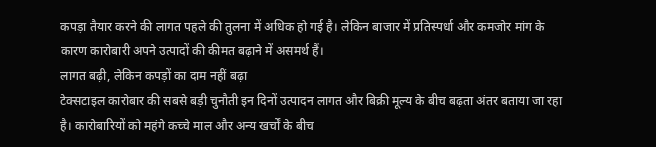कपड़ा तैयार करने की लागत पहले की तुलना में अधिक हो गई है। लेकिन बाजार में प्रतिस्पर्धा और कमजोर मांग के कारण कारोबारी अपने उत्पादों की कीमत बढ़ाने में असमर्थ हैं।
लागत बढ़ी, लेकिन कपड़ों का दाम नहीं बढ़ा
टेक्सटाइल कारोबार की सबसे बड़ी चुनौती इन दिनों उत्पादन लागत और बिक्री मूल्य के बीच बढ़ता अंतर बताया जा रहा है। कारोबारियों को महंगे कच्चे माल और अन्य खर्चों के बीच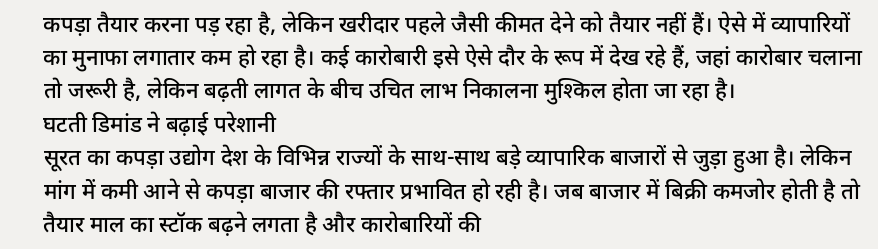कपड़ा तैयार करना पड़ रहा है, लेकिन खरीदार पहले जैसी कीमत देने को तैयार नहीं हैं। ऐसे में व्यापारियों का मुनाफा लगातार कम हो रहा है। कई कारोबारी इसे ऐसे दौर के रूप में देख रहे हैं, जहां कारोबार चलाना तो जरूरी है, लेकिन बढ़ती लागत के बीच उचित लाभ निकालना मुश्किल होता जा रहा है।
घटती डिमांड ने बढ़ाई परेशानी
सूरत का कपड़ा उद्योग देश के विभिन्न राज्यों के साथ-साथ बड़े व्यापारिक बाजारों से जुड़ा हुआ है। लेकिन मांग में कमी आने से कपड़ा बाजार की रफ्तार प्रभावित हो रही है। जब बाजार में बिक्री कमजोर होती है तो तैयार माल का स्टॉक बढ़ने लगता है और कारोबारियों की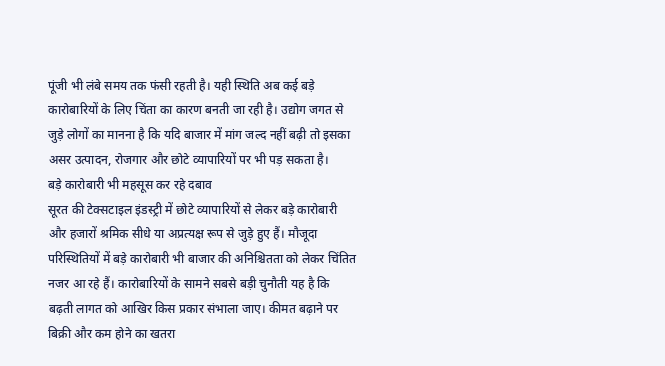पूंजी भी लंबे समय तक फंसी रहती है। यही स्थिति अब कई बड़े कारोबारियों के लिए चिंता का कारण बनती जा रही है। उद्योग जगत से जुड़े लोगों का मानना है कि यदि बाजार में मांग जल्द नहीं बढ़ी तो इसका असर उत्पादन, रोजगार और छोटे व्यापारियों पर भी पड़ सकता है।
बड़े कारोबारी भी महसूस कर रहे दबाव
सूरत की टेक्सटाइल इंडस्ट्री में छोटे व्यापारियों से लेकर बड़े कारोबारी और हजारों श्रमिक सीधे या अप्रत्यक्ष रूप से जुड़े हुए हैं। मौजूदा परिस्थितियों में बड़े कारोबारी भी बाजार की अनिश्चितता को लेकर चिंतित नजर आ रहे हैं। कारोबारियों के सामने सबसे बड़ी चुनौती यह है कि बढ़ती लागत को आखिर किस प्रकार संभाला जाए। कीमत बढ़ाने पर बिक्री और कम होने का खतरा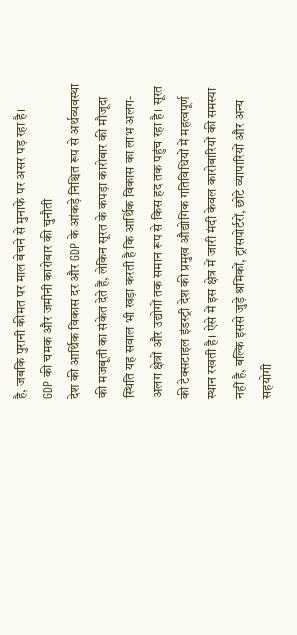है, जबकि पुरानी कीमत पर माल बेचने से मुनाफे पर असर पड़ रहा है।
GDP की चमक और जमीनी कारोबार की चुनौती
देश की आर्थिक विकास दर और GDP के आंकड़े निश्चित रूप से अर्थव्यवस्था की मजबूती का संकेत देते हैं, लेकिन सूरत के कपड़ा कारोबार की मौजूदा स्थिति यह सवाल भी खड़ा करती है कि आर्थिक विकास का लाभ अलग-अलग क्षेत्रों और उद्योगों तक समान रूप से किस हद तक पहुंच रहा है। सूरत की टेक्सटाइल इंडस्ट्री देश की प्रमुख औद्योगिक गतिविधियों में महत्वपूर्ण स्थान रखती है। ऐसे में इस क्षेत्र में जारी मंदी केवल कारोबारियों की समस्या नहीं है, बल्कि इससे जुड़े श्रमिकों, ट्रांसपोर्टरों, छोटे व्यापारियों और अन्य सहयोगी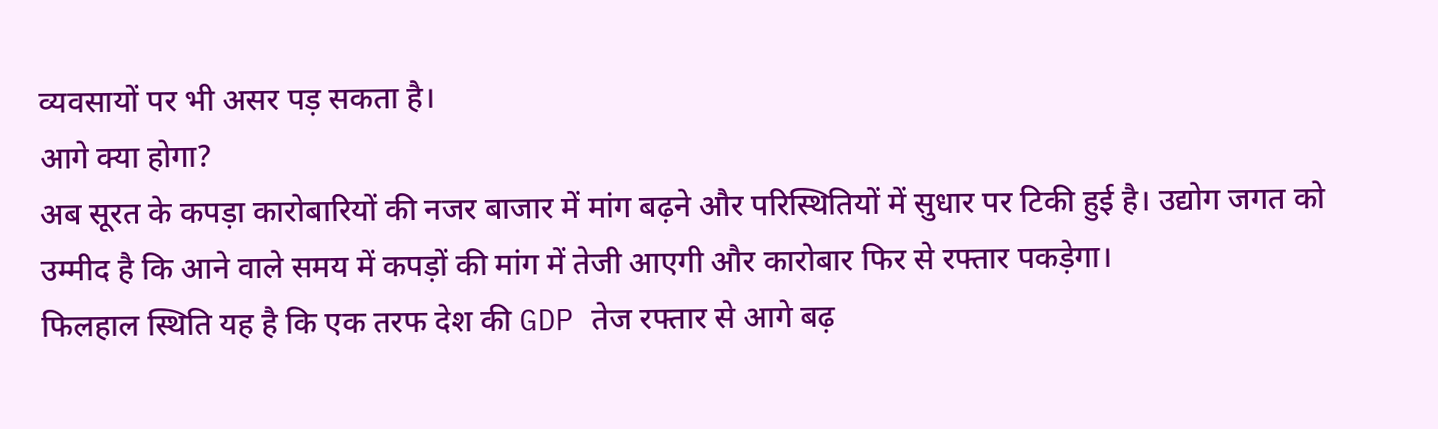व्यवसायों पर भी असर पड़ सकता है।
आगे क्या होगा?
अब सूरत के कपड़ा कारोबारियों की नजर बाजार में मांग बढ़ने और परिस्थितियों में सुधार पर टिकी हुई है। उद्योग जगत को उम्मीद है कि आने वाले समय में कपड़ों की मांग में तेजी आएगी और कारोबार फिर से रफ्तार पकड़ेगा।
फिलहाल स्थिति यह है कि एक तरफ देश की GDP तेज रफ्तार से आगे बढ़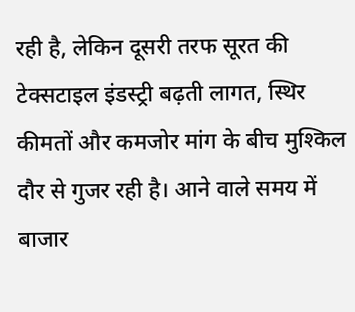रही है, लेकिन दूसरी तरफ सूरत की टेक्सटाइल इंडस्ट्री बढ़ती लागत, स्थिर कीमतों और कमजोर मांग के बीच मुश्किल दौर से गुजर रही है। आने वाले समय में बाजार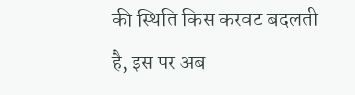की स्थिति किस करवट बदलती है, इस पर अब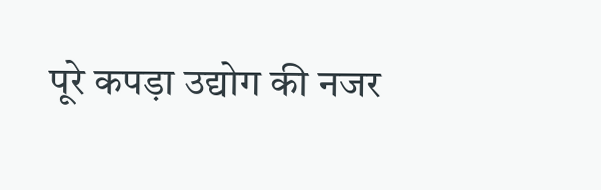पूरे कपड़ा उद्योग की नजर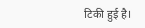टिकी हुई है।